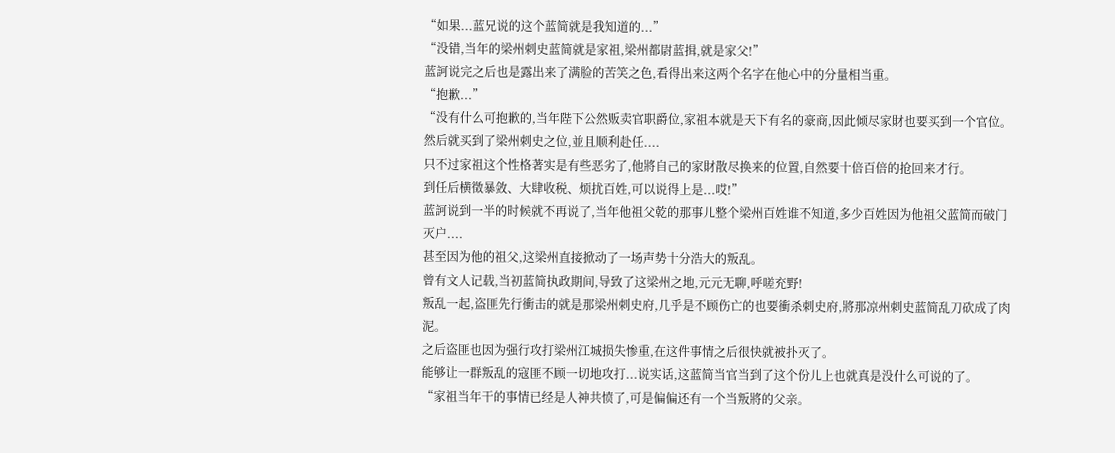“如果...蓝兄说的这个蓝简就是我知道的...”
“没错,当年的梁州刺史蓝简就是家祖,梁州都尉蓝揖,就是家父!”
蓝訶说完之后也是露出来了满脸的苦笑之色,看得出来这两个名字在他心中的分量相当重。
“抱歉...”
“没有什么可抱歉的,当年陛下公然贩卖官职爵位,家祖本就是天下有名的豪商,因此倾尽家財也要买到一个官位。
然后就买到了梁州刺史之位,並且顺利赴任....
只不过家祖这个性格著实是有些恶劣了,他將自己的家財散尽换来的位置,自然要十倍百倍的抢回来才行。
到任后横徵暴敛、大肆收税、烦扰百姓,可以说得上是...哎!”
蓝訶说到一半的时候就不再说了,当年他祖父乾的那事儿整个梁州百姓谁不知道,多少百姓因为他祖父蓝简而破门灭户....
甚至因为他的祖父,这梁州直接掀动了一场声势十分浩大的叛乱。
曾有文人记载,当初蓝简执政期间,导致了这梁州之地,元元无聊,呼嗟充野!
叛乱一起,盗匪先行衝击的就是那梁州刺史府,几乎是不顾伤亡的也要衝杀刺史府,將那凉州刺史蓝简乱刀砍成了肉泥。
之后盗匪也因为强行攻打梁州江城损失惨重,在这件事情之后很快就被扑灭了。
能够让一群叛乱的寇匪不顾一切地攻打...说实话,这蓝简当官当到了这个份儿上也就真是没什么可说的了。
“家祖当年干的事情已经是人神共愤了,可是偏偏还有一个当叛將的父亲。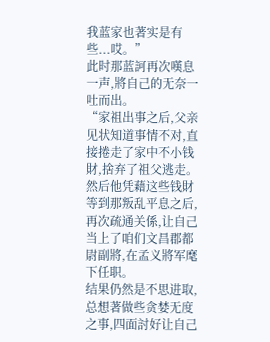我蓝家也著实是有些...哎。”
此时那蓝訶再次嘆息一声,將自己的无奈一吐而出。
“家祖出事之后,父亲见状知道事情不对,直接捲走了家中不小钱財,捨弃了祖父逃走。
然后他凭藉这些钱財等到那叛乱平息之后,再次疏通关係,让自己当上了咱们文昌郡都尉副將,在孟义將军麾下任职。
结果仍然是不思进取,总想著做些贪婪无度之事,四面討好让自己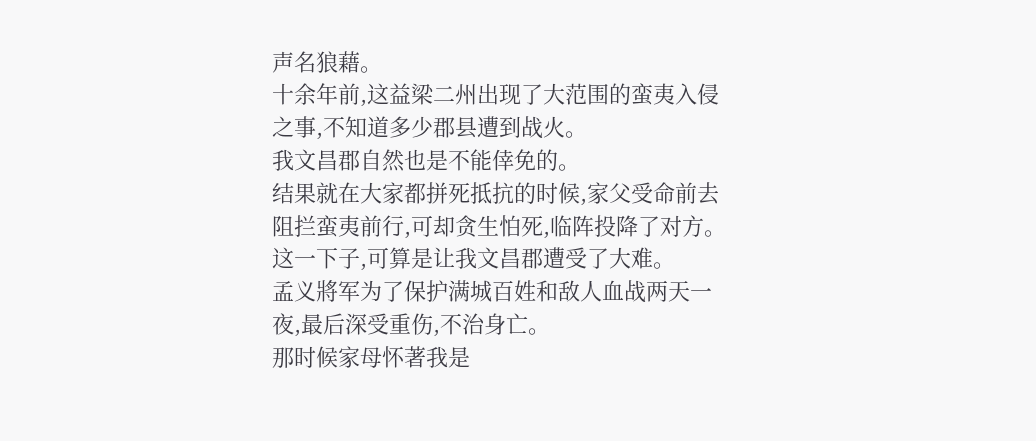声名狼藉。
十余年前,这益梁二州出现了大范围的蛮夷入侵之事,不知道多少郡县遭到战火。
我文昌郡自然也是不能倖免的。
结果就在大家都拼死抵抗的时候,家父受命前去阻拦蛮夷前行,可却贪生怕死,临阵投降了对方。
这一下子,可算是让我文昌郡遭受了大难。
孟义將军为了保护满城百姓和敌人血战两天一夜,最后深受重伤,不治身亡。
那时候家母怀著我是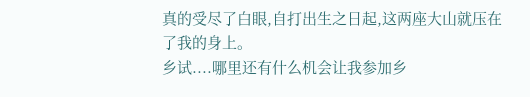真的受尽了白眼,自打出生之日起,这两座大山就压在了我的身上。
乡试....哪里还有什么机会让我参加乡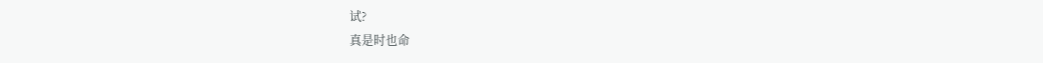试?
真是时也命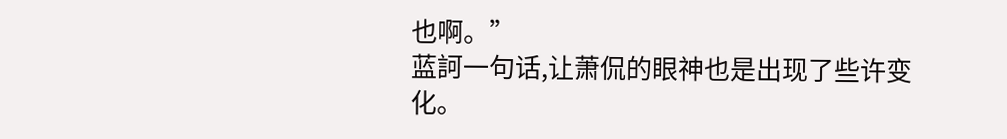也啊。”
蓝訶一句话,让萧侃的眼神也是出现了些许变化。